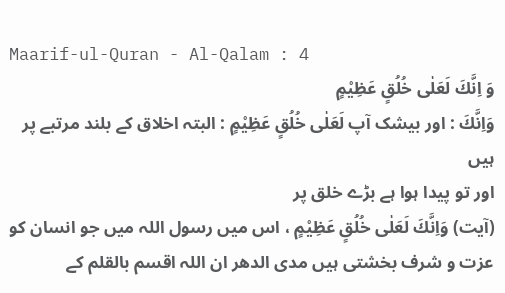Maarif-ul-Quran - Al-Qalam : 4
وَ اِنَّكَ لَعَلٰى خُلُقٍ عَظِیْمٍ
وَاِنَّكَ : اور بیشک آپ لَعَلٰى خُلُقٍ عَظِيْمٍ : البتہ اخلاق کے بلند مرتبے پر ہیں
اور تو پیدا ہوا ہے بڑے خلق پر
(آیت) وَاِنَّكَ لَعَلٰى خُلُقٍ عَظِيْمٍ ، اس میں رسول اللہ میں جو انسان کو عزت و شرف بخشتی ہیں مدی الدھر ان اللہ اقسم بالقلم کے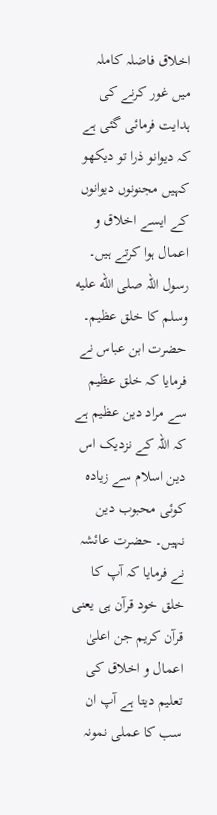اخلاق فاضلہ کاملہ میں غور کرنے کی ہدایت فرمائی گئی ہے کہ دیوانو ذرا تو دیکھو کہیں مجنونوں دیوانوں کے ایسے اخلاق و اعمال ہوا کرتے ہیں۔
رسول اللہ صلى الله عليه وسلم کا خلق عظیم۔ حضرت ابن عباس نے فرمایا کہ خلق عظیم سے مراد دین عظیم ہے کہ اللہ کے نزدیک اس دین اسلام سے زیادہ کوئی محبوب دین نہیں۔ حضرت عائشہ نے فرمایا کہ آپ کا خلق خود قرآن ہی یعنی قرآن کریم جن اعلیٰ اعمال و اخلاق کی تعلیم دیتا ہے آپ ان سب کا عملی نمونہ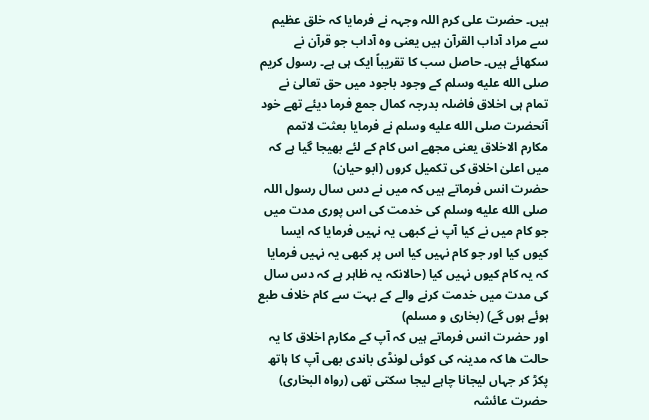ہیں۔ حضرت علی کرم اللہ وجہہ نے فرمایا کہ خلق عظیم سے مراد آداب القرآن ہیں یعنی وہ آداب جو قرآن نے سکھائے ہیں۔ حاصل سب کا تقریباً ایک ہی ہے۔ رسول کریم صلى الله عليه وسلم کے وجود باجود میں حق تعالیٰ نے تمام ہی اخلاق فاضلہ بدرجہ کمال جمع فرما دیئے تھے خود آنحضرت صلى الله عليه وسلم نے فرمایا بعثت لاتمم مکارم الاخلاق یعنی مجھے اس کام کے لئے بھیجا گیا ہے کہ میں اعلیٰ اخلاق کی تکمیل کروں (ابو حیان)
حضرت انس فرماتے ہیں کہ میں نے دس سال رسول اللہ صلى الله عليه وسلم کی خدمت کی اس پوری مدت میں جو کام میں نے کیا آپ نے کبھی یہ نہیں فرمایا کہ ایسا کیوں کیا اور جو کام نہیں کیا اس پر کبھی یہ نہیں فرمایا کہ یہ کام کیوں نہیں کیا (حالانکہ یہ ظاہر ہے کہ دس سال کی مدت میں خدمت کرنے والے کے بہت سے کام خلاف طبع ہوئے ہوں گے) (بخاری و مسلم)
اور حضرت انس فرماتے ہیں کہ آپ کے مکارم اخلاق کا یہ حالت ھا کہ مدینہ کی کوئی لونڈی باندی بھی آپ کا ہاتھ پکڑ کر جہاں لیجانا چاہے لیجا سکتی تھی (رواہ البخاری)
حضرت عائشہ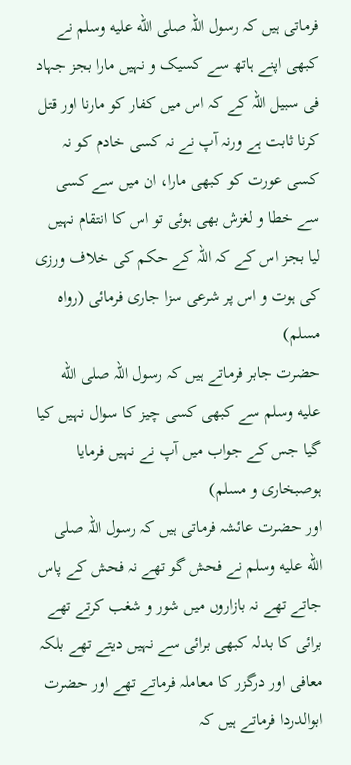فرماتی ہیں کہ رسول اللہ صلى الله عليه وسلم نے کبھی اپنے ہاتھ سے کسیک و نہیں مارا بجز جہاد فی سبیل اللہ کے کہ اس میں کفار کو مارنا اور قتل کرنا ثابت ہے ورنہ آپ نے نہ کسی خادم کو نہ کسی عورت کو کبھی مارا، ان میں سے کسی سے خطا و لغزش بھی ہوئی تو اس کا انتقام نہیں لیا بجز اس کے کہ اللہ کے حکم کی خلاف ورزی کی ہوت و اس پر شرعی سزا جاری فرمائی (رواہ مسلم)
حضرت جابر فرماتے ہیں کہ رسول اللہ صلى الله عليه وسلم سے کبھی کسی چیز کا سوال نہیں کیا گیا جس کے جواب میں آپ نے نہیں فرمایا ہوصبخاری و مسلم)
اور حضرت عائشہ فرماتی ہیں کہ رسول اللہ صلى الله عليه وسلم نے فحش گو تھے نہ فحش کے پاس جاتے تھے نہ بازاروں میں شور و شغب کرتے تھے برائی کا بدلہ کبھی برائی سے نہیں دیتے تھے بلکہ معافی اور درگزر کا معاملہ فرماتے تھے اور حضرت ابوالدردا فرماتے ہیں کہ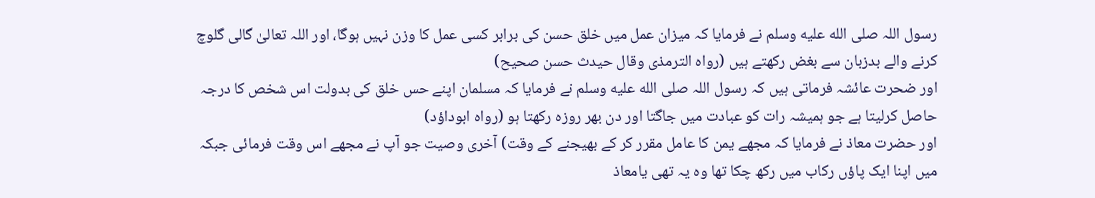رسول اللہ صلى الله عليه وسلم نے فرمایا کہ میزان عمل میں خلق حسن کی برابر کسی عمل کا وزن نہیں ہوگا، اور اللہ تعالیٰ گالی گلوچ کرنے والے بدزبان سے بغض رکھتے ہیں (رواہ الترمذی وقال حیدث حسن صحیح)
اور ضحرت عائشہ فرماتی ہیں کہ رسول اللہ صلى الله عليه وسلم نے فرمایا کہ مسلمان اپنے حس خلق کی بدولت اس شخص کا درجہ حاصل کرلیتا ہے جو ہمیشہ رات کو عبادت میں جاگتا اور دن بھر روزہ رکھتا ہو (رواہ ابوداؤد)
اور حضرت معاذ نے فرمایا کہ مجھے یمن کا عامل مقرر کر کے بھیجنے کے وقت) آخری وصیت جو آپ نے مجھے اس وقت فرمائی جبکہ میں اپنا ایک پاؤں رکاب میں رکھ چکا تھا وہ یہ تھی یامعاذ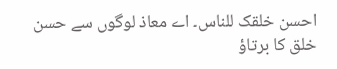احسن خلقک للناس۔ اے معاذ لوگوں سے حسن خلق کا برتاؤ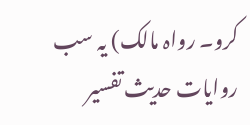کرو۔ رواہ مالک) یہ سب روایات حدیث تفسیر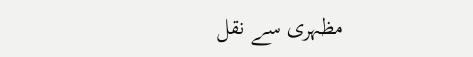مظہری سے نقل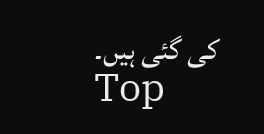کی گئی ہیں۔
Top